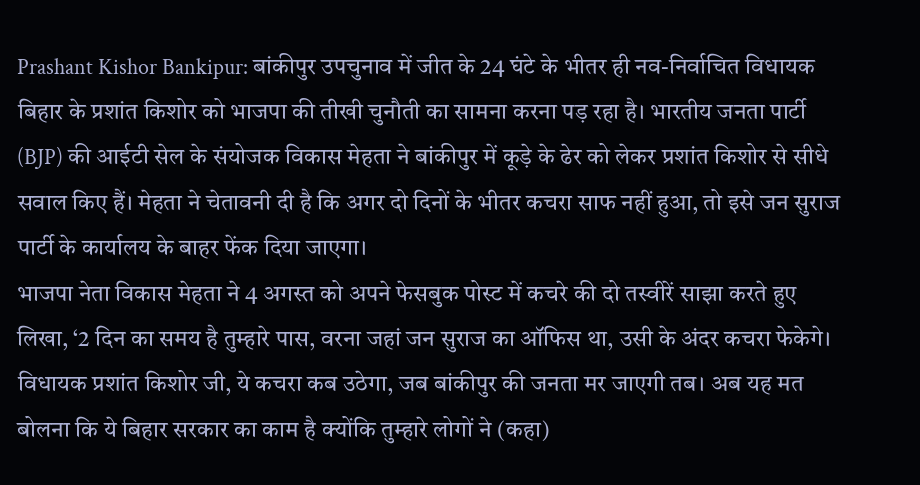Prashant Kishor Bankipur: बांकीपुर उपचुनाव में जीत के 24 घंटे के भीतर ही नव-निर्वाचित विधायक बिहार के प्रशांत किशोर को भाजपा की तीखी चुनौती का सामना करना पड़ रहा है। भारतीय जनता पार्टी (BJP) की आईटी सेल के संयोजक विकास मेहता ने बांकीपुर में कूड़े के ढेर को लेकर प्रशांत किशोर से सीधे सवाल किए हैं। मेहता ने चेतावनी दी है कि अगर दो दिनों के भीतर कचरा साफ नहीं हुआ, तो इसे जन सुराज पार्टी के कार्यालय के बाहर फेंक दिया जाएगा।
भाजपा नेता विकास मेहता ने 4 अगस्त को अपने फेसबुक पोस्ट में कचरे की दो तस्वीरें साझा करते हुए लिखा, ‘2 दिन का समय है तुम्हारे पास, वरना जहां जन सुराज का ऑफिस था, उसी के अंदर कचरा फेकेगे। विधायक प्रशांत किशोर जी, ये कचरा कब उठेगा, जब बांकीपुर की जनता मर जाएगी तब। अब यह मत बोलना कि ये बिहार सरकार का काम है क्योंकि तुम्हारे लोगों ने (कहा)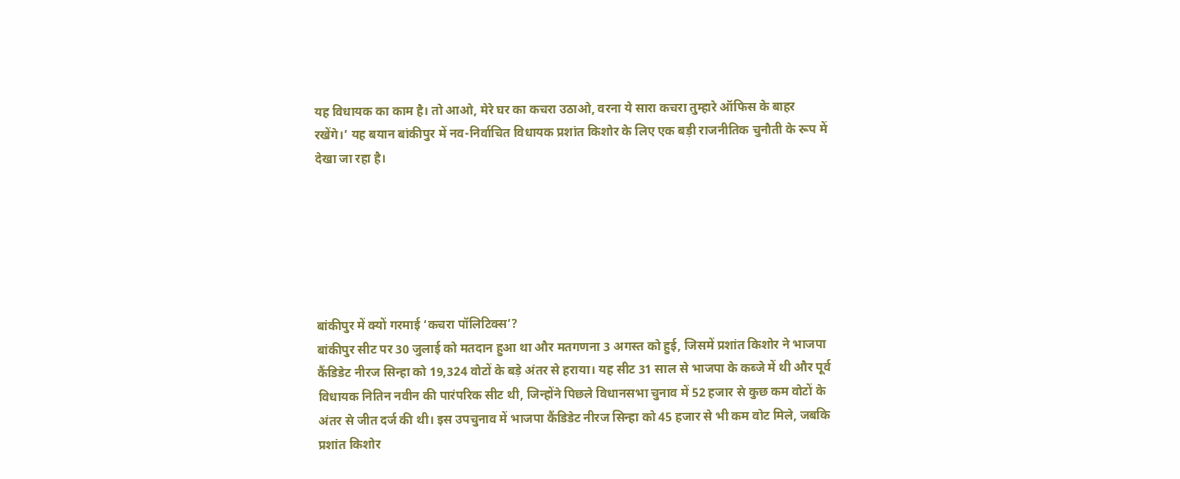यह विधायक का काम है। तो आओ, मेरे घर का कचरा उठाओ, वरना ये सारा कचरा तुम्हारे ऑफिस के बाहर रखेंगे।’ यह बयान बांकीपुर में नव-निर्वाचित विधायक प्रशांत किशोर के लिए एक बड़ी राजनीतिक चुनौती के रूप में देखा जा रहा है।






बांकीपुर में क्यों गरमाई ‘कचरा पॉलिटिक्स’?
बांकीपुर सीट पर 30 जुलाई को मतदान हुआ था और मतगणना 3 अगस्त को हुई, जिसमें प्रशांत किशोर ने भाजपा कैंडिडेट नीरज सिन्हा को 19,324 वोटों के बड़े अंतर से हराया। यह सीट 31 साल से भाजपा के कब्जे में थी और पूर्व विधायक नितिन नवीन की पारंपरिक सीट थी, जिन्होंने पिछले विधानसभा चुनाव में 52 हजार से कुछ कम वोटों के अंतर से जीत दर्ज की थी। इस उपचुनाव में भाजपा कैंडिडेट नीरज सिन्हा को 45 हजार से भी कम वोट मिले, जबकि प्रशांत किशोर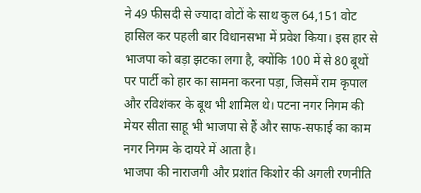ने 49 फीसदी से ज्यादा वोटों के साथ कुल 64,151 वोट हासिल कर पहली बार विधानसभा में प्रवेश किया। इस हार से भाजपा को बड़ा झटका लगा है, क्योंकि 100 में से 80 बूथों पर पार्टी को हार का सामना करना पड़ा, जिसमें राम कृपाल और रविशंकर के बूथ भी शामिल थे। पटना नगर निगम की मेयर सीता साहू भी भाजपा से हैं और साफ-सफाई का काम नगर निगम के दायरे में आता है।
भाजपा की नाराजगी और प्रशांत किशोर की अगली रणनीति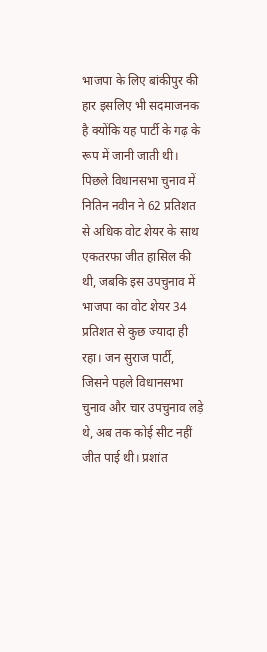भाजपा के लिए बांकीपुर की हार इसलिए भी सदमाजनक है क्योंकि यह पार्टी के गढ़ के रूप में जानी जाती थी। पिछले विधानसभा चुनाव में नितिन नवीन ने 62 प्रतिशत से अधिक वोट शेयर के साथ एकतरफा जीत हासिल की थी, जबकि इस उपचुनाव में भाजपा का वोट शेयर 34 प्रतिशत से कुछ ज्यादा ही रहा। जन सुराज पार्टी, जिसने पहले विधानसभा चुनाव और चार उपचुनाव लड़े थे, अब तक कोई सीट नहीं जीत पाई थी। प्रशांत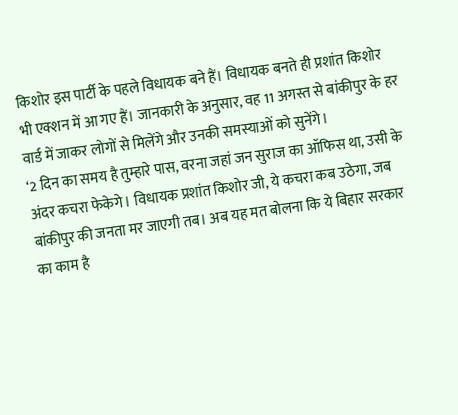किशोर इस पार्टी के पहले विधायक बने हैं। विधायक बनते ही प्रशांत किशोर भी एक्शन में आ गए हैं। जानकारी के अनुसार, वह 11 अगस्त से बांकीपुर के हर वार्ड में जाकर लोगों से मिलेंगे और उनकी समस्याओं को सुनेंगे।
‘2 दिन का समय है तुम्हारे पास, वरना जहां जन सुराज का ऑफिस था, उसी के अंदर कचरा फेकेगे। विधायक प्रशांत किशोर जी, ये कचरा कब उठेगा, जब बांकीपुर की जनता मर जाएगी तब। अब यह मत बोलना कि ये बिहार सरकार का काम है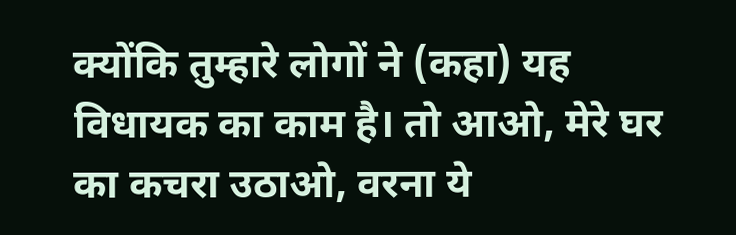क्योंकि तुम्हारे लोगों ने (कहा) यह विधायक का काम है। तो आओ, मेरे घर का कचरा उठाओ, वरना ये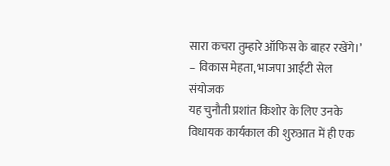सारा कचरा तुम्हारे ऑफिस के बाहर रखेंगे।’ – विकास मेहता, भाजपा आईटी सेल संयोजक
यह चुनौती प्रशांत किशोर के लिए उनके विधायक कार्यकाल की शुरुआत में ही एक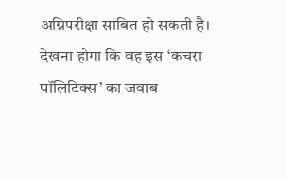अग्निपरीक्षा साबित हो सकती है। देखना होगा कि वह इस ‘कचरा पॉलिटिक्स’ का जवाब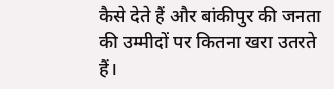कैसे देते हैं और बांकीपुर की जनता की उम्मीदों पर कितना खरा उतरते हैं।